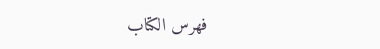فهرس الكتاب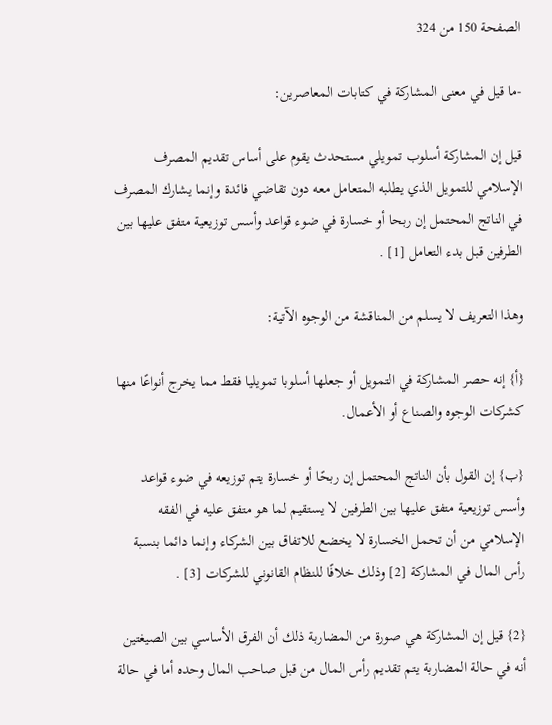الصفحة 150 من 324

-ما قيل في معنى المشاركة في كتابات المعاصرين:

قيل إن المشاركة أسلوب تمويلي مستحدث يقوم على أساس تقديم المصرف الإسلامي للتمويل الذي يطلبه المتعامل معه دون تقاضي فائدة وإنما يشارك المصرف في الناتج المحتمل إن ربحا أو خسارة في ضوء قواعد وأسس توزيعية متفق عليها بين الطرفين قبل بدء التعامل [1] .

وهذا التعريف لا يسلم من المناقشة من الوجوه الآتية:

{أ} إنه حصر المشاركة في التمويل أو جعلها أسلوبا تمويليا فقط مما يخرج أنواعًا منها كشركات الوجوه والصناع أو الأعمال.

{ب} إن القول بأن الناتج المحتمل إن ربحًا أو خسارة يتم توزيعه في ضوء قواعد وأسس توزيعية متفق عليها بين الطرفين لا يستقيم لما هو متفق عليه في الفقه الإسلامي من أن تحمل الخسارة لا يخضع للاتفاق بين الشركاء وإنما دائما بنسبة رأس المال في المشاركة [2] وذلك خلافًا للنظام القانوني للشركات [3] .

{2} قيل إن المشاركة هي صورة من المضاربة ذلك أن الفرق الأساسي بين الصيغتين أنه في حالة المضاربة يتم تقديم رأس المال من قبل صاحب المال وحده أما في حالة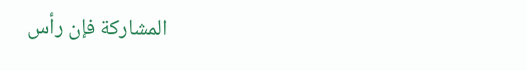المشاركة فإن رأس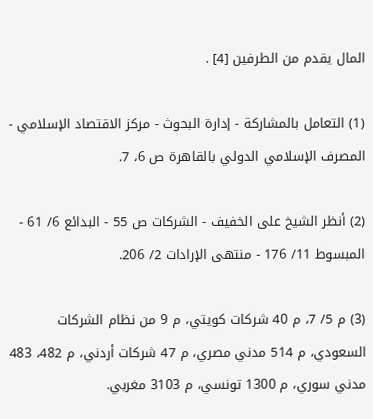المال يقدم من الطرفين [4] .

(1) التعامل بالمشاركة - إدارة البحوث - مركز الاقتصاد الإسلامي - المصرف الإسلامي الدولي بالقاهرة ص 6، 7.

(2) أنظر الشيخ على الخفيف - الشركات ص 55 - البدائع 6/ 61 - المبسوط 11/ 176 - منتهى الإرادات 2/ 206.

(3) م 5/ 7، م 40 شركات كويتي، م 9 من نظام الشركات السعودي، م 514 مدني مصري، م 47 شركات أردني، م 482، 483 مدني سوري، م 1300 تونسي، م 3103 مغربي.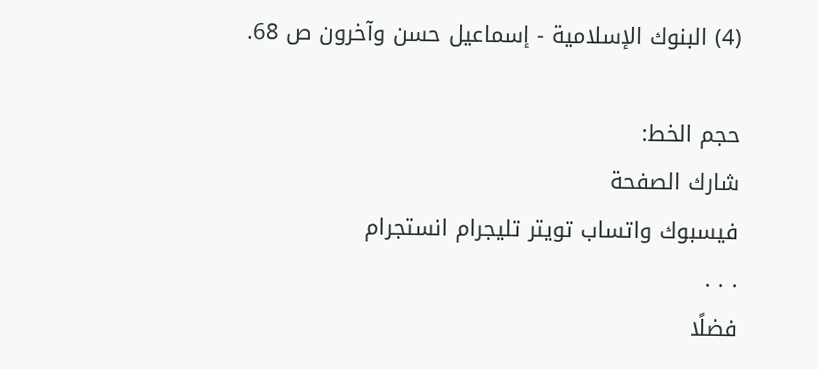(4) البنوك الإسلامية - إسماعيل حسن وآخرون ص 68.

حجم الخط:
شارك الصفحة
فيسبوك واتساب تويتر تليجرام انستجرام
. . .
فضلًا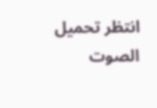انتظر تحميل الصوت